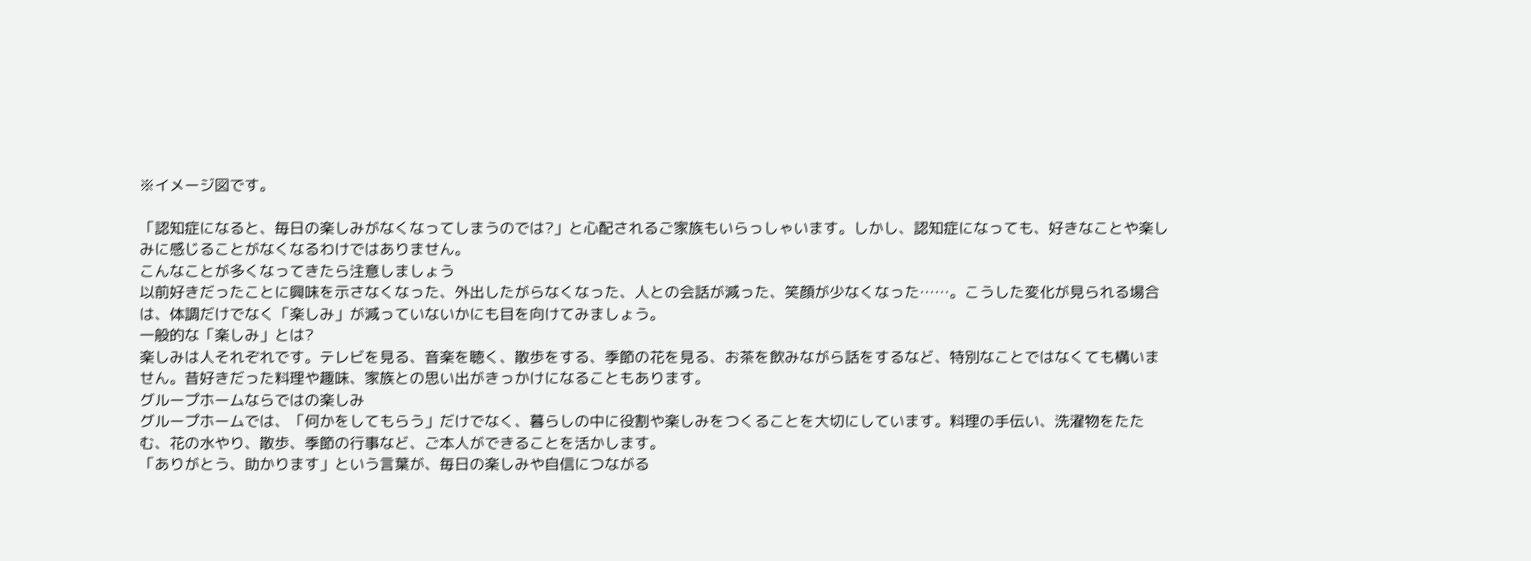※イメージ図です。

「認知症になると、毎日の楽しみがなくなってしまうのでは?」と心配されるご家族もいらっしゃいます。しかし、認知症になっても、好きなことや楽しみに感じることがなくなるわけではありません。
こんなことが多くなってきたら注意しましょう
以前好きだったことに興味を示さなくなった、外出したがらなくなった、人との会話が減った、笑顔が少なくなった……。こうした変化が見られる場合は、体調だけでなく「楽しみ」が減っていないかにも目を向けてみましょう。
一般的な「楽しみ」とは?
楽しみは人それぞれです。テレビを見る、音楽を聴く、散歩をする、季節の花を見る、お茶を飲みながら話をするなど、特別なことではなくても構いません。昔好きだった料理や趣味、家族との思い出がきっかけになることもあります。
グループホームならではの楽しみ
グループホームでは、「何かをしてもらう」だけでなく、暮らしの中に役割や楽しみをつくることを大切にしています。料理の手伝い、洗濯物をたたむ、花の水やり、散歩、季節の行事など、ご本人ができることを活かします。
「ありがとう、助かります」という言葉が、毎日の楽しみや自信につながる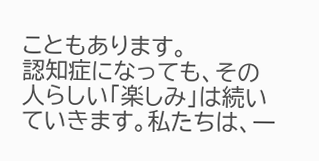こともあります。
認知症になっても、その人らしい「楽しみ」は続いていきます。私たちは、一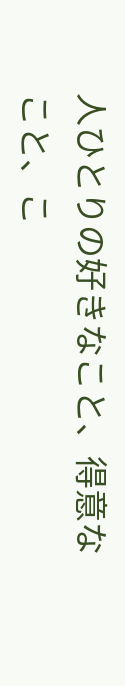人ひとりの好きなこと、得意なこと、こ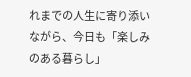れまでの人生に寄り添いながら、今日も「楽しみのある暮らし」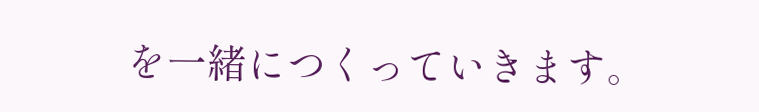を一緒につくっていきます。